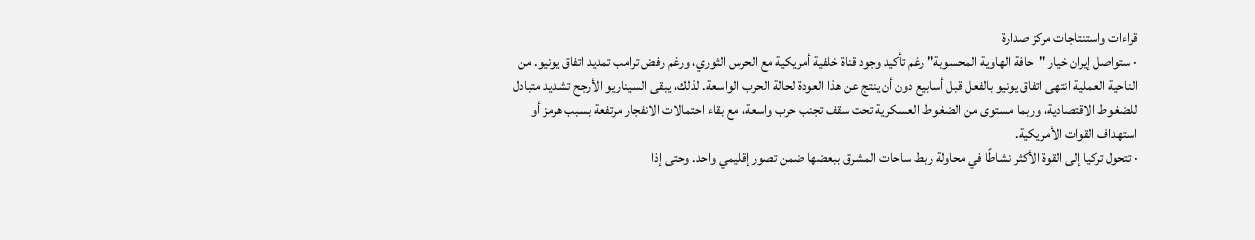قراءات واستنتاجات مركز صدارة
· ستواصل إيران خيار "حافة الهاوية المحسوبة" رغم تأكيد وجود قناة خلفية أمريكية مع الحرس الثوري، ورغم رفض ترامب تمديد اتفاق يونيو. من الناحية العملية انتهى اتفاق يونيو بالفعل قبل أسابيع دون أن ينتج عن هذا العودة لحالة الحرب الواسعة. لذلك، يبقى السيناريو الأرجح تشديد متبادل للضغوط الاقتصادية، وربما مستوى من الضغوط العسكرية تحت سقف تجنب حرب واسعة، مع بقاء احتمالات الانفجار مرتفعة بسبب هرمز أو استهداف القوات الأمريكية.
· تتحول تركيا إلى القوة الأكثر نشاطًا في محاولة ربط ساحات المشرق ببعضها ضمن تصور إقليمي واحد. وحتى إذا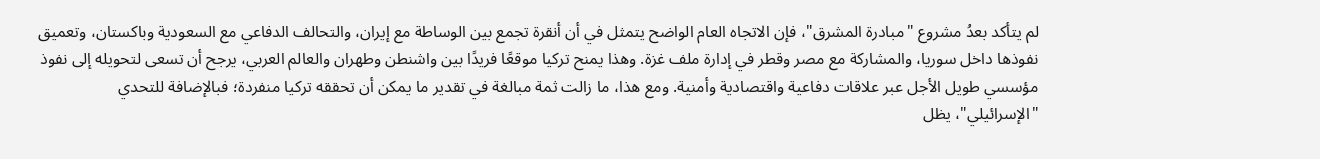لم يتأكد بعدُ مشروع "مبادرة المشرق"، فإن الاتجاه العام الواضح يتمثل في أن أنقرة تجمع بين الوساطة مع إيران، والتحالف الدفاعي مع السعودية وباكستان، وتعميق نفوذها داخل سوريا، والمشاركة مع مصر وقطر في إدارة ملف غزة. وهذا يمنح تركيا موقعًا فريدًا بين واشنطن وطهران والعالم العربي، يرجح أن تسعى لتحويله إلى نفوذ مؤسسي طويل الأجل عبر علاقات دفاعية واقتصادية وأمنية. ومع هذا، ما زالت ثمة مبالغة في تقدير ما يمكن أن تحققه تركيا منفردة؛ فبالإضافة للتحدي "الإسرائيلي"، يظل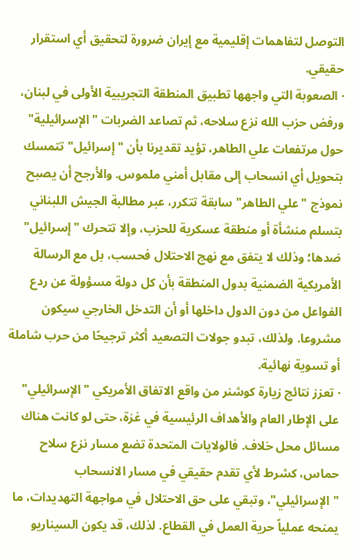التوصل لتفاهمات إقليمية مع إيران ضرورة لتحقيق أي استقرار حقيقي.
· الصعوبة التي واجهها تطبيق المنطقة التجريبية الأولى في لبنان، ورفض حزب الله نزع سلاحه، ثم تصاعد الضربات "الإسرائيلية" حول مرتفعات علي الطاهر، تؤيد تقديرنا بأن "إسرائيل" تتمسك بتحويل أي انسحاب إلى مقابل أمني ملموس. والأرجح أن يصبح نموذج "علي الطاهر" سابقة تتكرر، عبر مطالبة الجيش اللبناني بتسلم منشأة أو منطقة عسكرية للحزب، وإلا تتحرك "إسرائيل" ضدها؛ وذلك لا يتفق مع نهج الاحتلال فحسب، بل مع الرسالة الأمريكية الضمنية بدول المنطقة بأن كل دولة مسؤولة عن ردع الفواعل من دون الدول داخلها أو أن التدخل الخارجي سيكون مشروعا. ولذلك، تبدو جولات التصعيد أكثر ترجيحًا من حرب شاملة أو تسوية نهائية.
· تعزز نتائج زيارة كوشنر من واقع الاتفاق الأمريكي "الإسرائيلي" على الإطار العام والأهداف الرئيسية في غزة، حتى لو كانت هناك مسائل محل خلاف. فالولايات المتحدة تضع مسار نزع سلاح حماس، كشرط لأي تقدم حقيقي في مسار الانسحاب "الإسرائيلي"، وتبقي على حق الاحتلال في مواجهة التهديدات، ما يمنحه عملياً حرية العمل في القطاع. لذلك، قد يكون السيناريو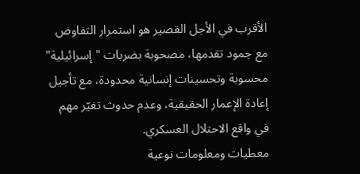الأقرب في الأجل القصير هو استمرار التفاوض مع جمود تقدمها، مصحوبة بضربات "إسرائيلية" محسوبة وتحسينات إنسانية محدودة، مع تأجيل إعادة الإعمار الحقيقية، وعدم حدوث تغيّر مهم في واقع الاحتلال العسكري.
معطيات ومعلومات نوعية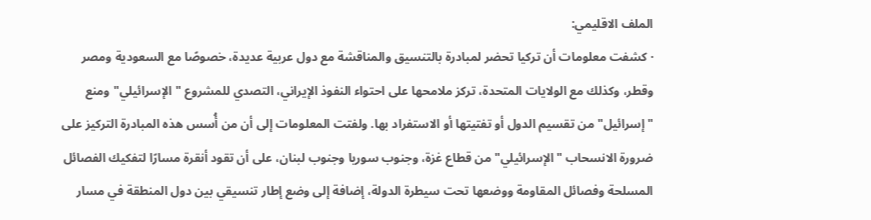الملف الاقليمي:
· كشفت معلومات أن تركيا تحضر لمبادرة بالتنسيق والمناقشة مع دول عربية عديدة، خصوصًا مع السعودية ومصر وقطر، وكذلك مع الولايات المتحدة، تركز ملامحها على احتواء النفوذ الإيراني، التصدي للمشروع "الإسرائيلي" ومنع "إسرائيل" من تقسيم الدول أو تفتيتها أو الاستفراد بها. ولفتت المعلومات إلى أن من أُسس هذه المبادرة التركيز على ضرورة الانسحاب "الإسرائيلي" من قطاع غزة، وجنوب سوريا وجنوب لبنان، على أن تقود أنقرة مسارًا لتفكيك الفصائل المسلحة وفصائل المقاومة ووضعها تحت سيطرة الدولة، إضافة إلى وضع إطار تنسيقي بين دول المنطقة في مسار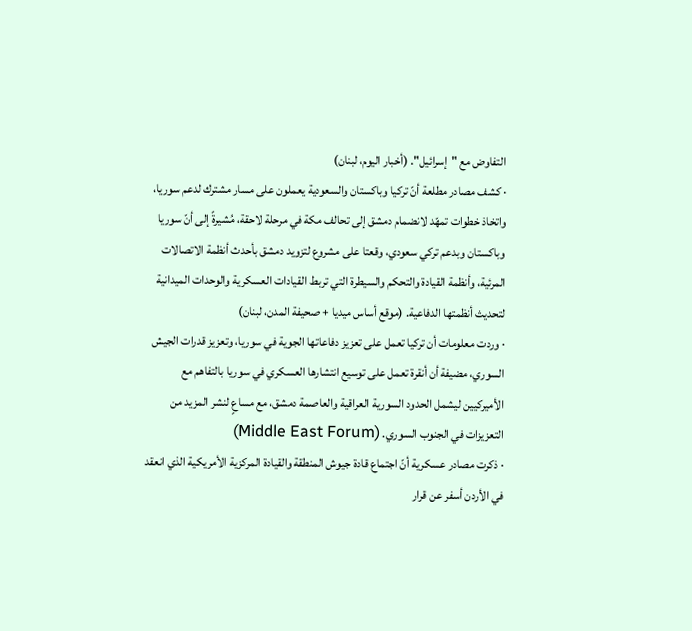التفاوض مع "إسرائيل". (أخبار اليوم، لبنان)
· كشف مصادر مطلعة أنّ تركيا وباكستان والسعودية يعملون على مسار مشترك لدعم سوريا، واتخاذ خطوات تمهّد لانضمام دمشق إلى تحالف مكة في مرحلة لاحقة، مُشيرةً إلى أنّ سوريا وباكستان وبدعم تركي سعودي، وقعتا على مشروع لتزويد دمشق بأحدث أنظمة الاتصالات المرئية، وأنظمة القيادة والتحكم والسيطرة التي تربط القيادات العسكرية والوحدات الميدانية لتحديث أنظمتها الدفاعية. (موقع أساس ميديا + صحيفة المدن، لبنان)
· وردت معلومات أن تركيا تعمل على تعزيز دفاعاتها الجوية في سوريا، وتعزيز قدرات الجيش السوري، مضيفة أن أنقرة تعمل على توسيع انتشارها العسكري في سوريا بالتفاهم مع الأميركيين ليشمل الحدود السورية العراقية والعاصمة دمشق، مع مساعٍ لنشر المزيد من التعزيزات في الجنوب السوري. (Middle East Forum)
· ذكرت مصادر عسكرية أنّ اجتماع قادة جيوش المنطقة والقيادة المركزية الأمريكية الذي انعقد في الأردن أسفر عن قرار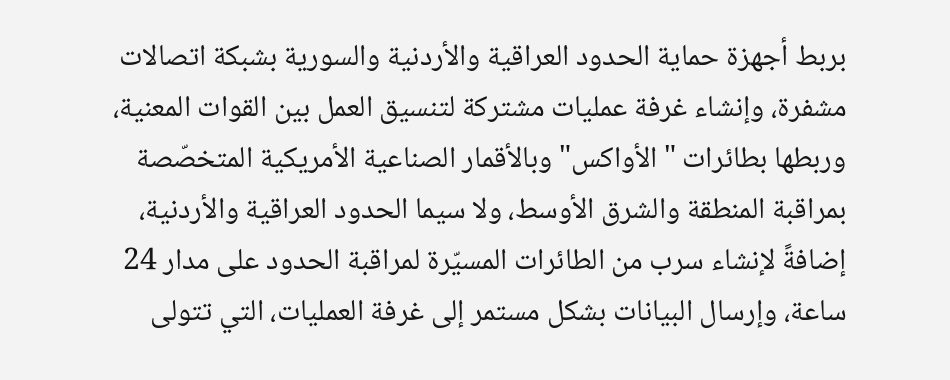بربط أجهزة حماية الحدود العراقية والأردنية والسورية بشبكة اتصالات مشفرة، وإنشاء غرفة عمليات مشتركة لتنسيق العمل بين القوات المعنية، وربطها بطائرات "الأواكس" وبالأقمار الصناعية الأمريكية المتخصّصة بمراقبة المنطقة والشرق الأوسط، ولا سيما الحدود العراقية والأردنية، إضافةً لإنشاء سرب من الطائرات المسيّرة لمراقبة الحدود على مدار 24 ساعة، وإرسال البيانات بشكل مستمر إلى غرفة العمليات، التي تتولى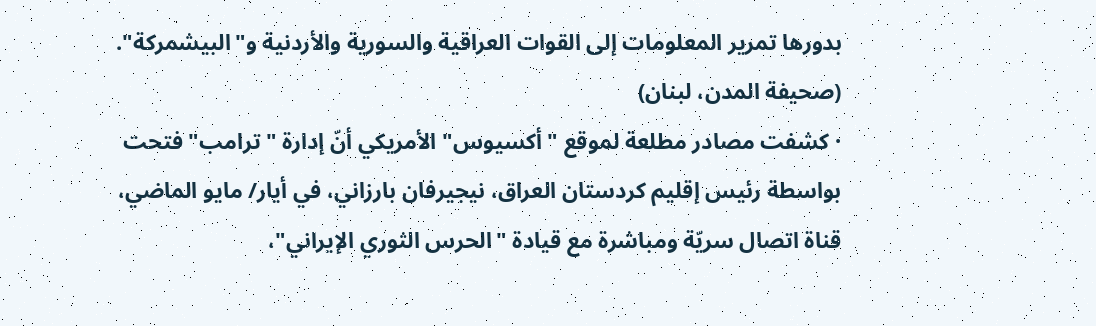بدورها تمرير المعلومات إلى القوات العراقية والسورية والأردنية و"البيشمركة". (صحيفة المدن، لبنان)
· كشفت مصادر مطلعة لموقع "أكسيوس" الأمريكي أنّ إدارة "ترامب" فتحت بواسطة رئيس إقليم كردستان العراق، نيجيرفان بارزاني، في أيار/ مايو الماضي، قناة اتصال سريّة ومباشرة مع قيادة "الحرس الثوري الإيراني"،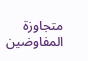متجاوزة المفاوضين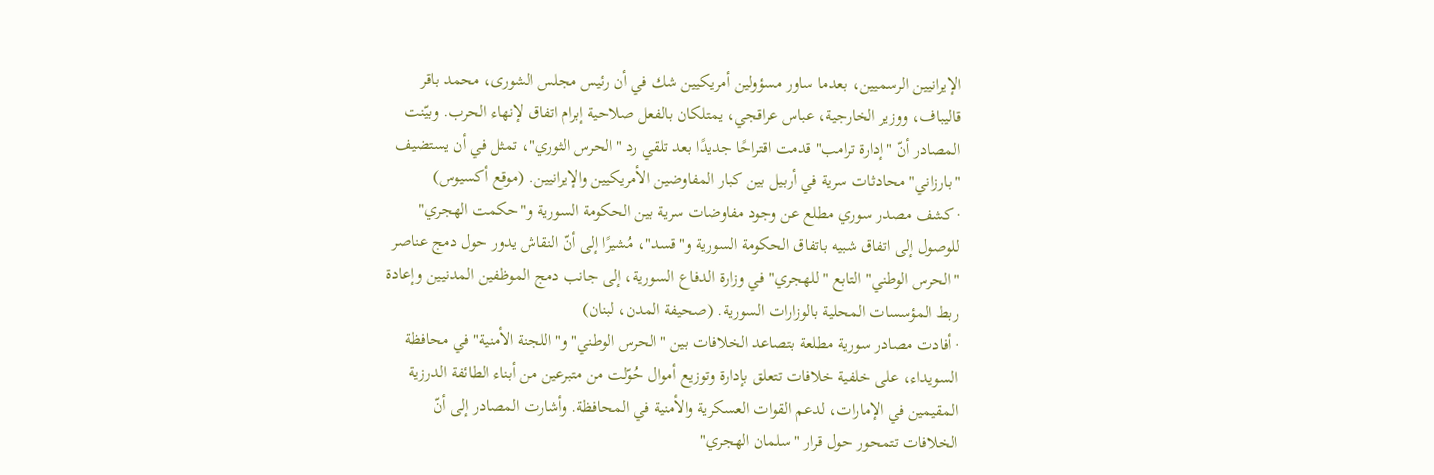الإيرانيين الرسميين، بعدما ساور مسؤولين أمريكيين شك في أن رئيس مجلس الشورى، محمد باقر قاليباف، ووزير الخارجية، عباس عراقجي، يمتلكان بالفعل صلاحية إبرام اتفاق لإنهاء الحرب. وبيّنت المصادر أنّ "إدارة ترامب" قدمت اقتراحًا جديدًا بعد تلقي رد "الحرس الثوري"، تمثل في أن يستضيف "بارزاني" محادثات سرية في أربيل بين كبار المفاوضين الأمريكيين والإيرانيين. (موقع أكسيوس)
· كشف مصدر سوري مطلع عن وجود مفاوضات سرية بين الحكومة السورية و"حكمت الهجري" للوصول إلى اتفاق شبيه باتفاق الحكومة السورية و"قسد"، مُشيرًا إلى أنّ النقاش يدور حول دمج عناصر "الحرس الوطني" التابع "للهجري" في وزارة الدفاع السورية، إلى جانب دمج الموظفين المدنيين وإعادة ربط المؤسسات المحلية بالوزارات السورية. (صحيفة المدن، لبنان)
· أفادت مصادر سورية مطلعة بتصاعد الخلافات بين "الحرس الوطني" و"اللجنة الأمنية" في محافظة السويداء، على خلفية خلافات تتعلق بإدارة وتوزيع أموال حُوّلت من متبرعين من أبناء الطائفة الدرزية المقيمين في الإمارات، لدعم القوات العسكرية والأمنية في المحافظة. وأشارت المصادر إلى أنّ الخلافات تتمحور حول قرار "سلمان الهجري"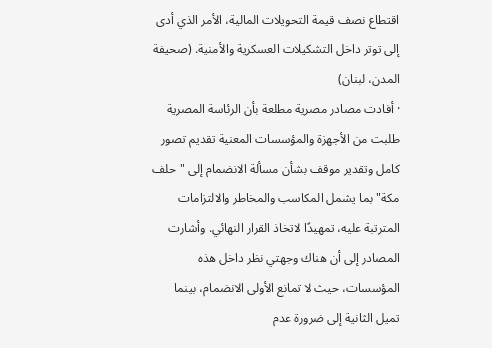اقتطاع نصف قيمة التحويلات المالية، الأمر الذي أدى إلى توتر داخل التشكيلات العسكرية والأمنية. (صحيفة المدن، لبنان)
· أفادت مصادر مصرية مطلعة بأن الرئاسة المصرية طلبت من الأجهزة والمؤسسات المعنية تقديم تصور كامل وتقدير موقف بشأن مسألة الانضمام إلى "حلف مكة" بما يشمل المكاسب والمخاطر والالتزامات المترتبة عليه، تمهيدًا لاتخاذ القرار النهائي. وأشارت المصادر إلى أن هناك وجهتي نظر داخل هذه المؤسسات، حيث لا تمانع الأولى الانضمام، بينما تميل الثانية إلى ضرورة عدم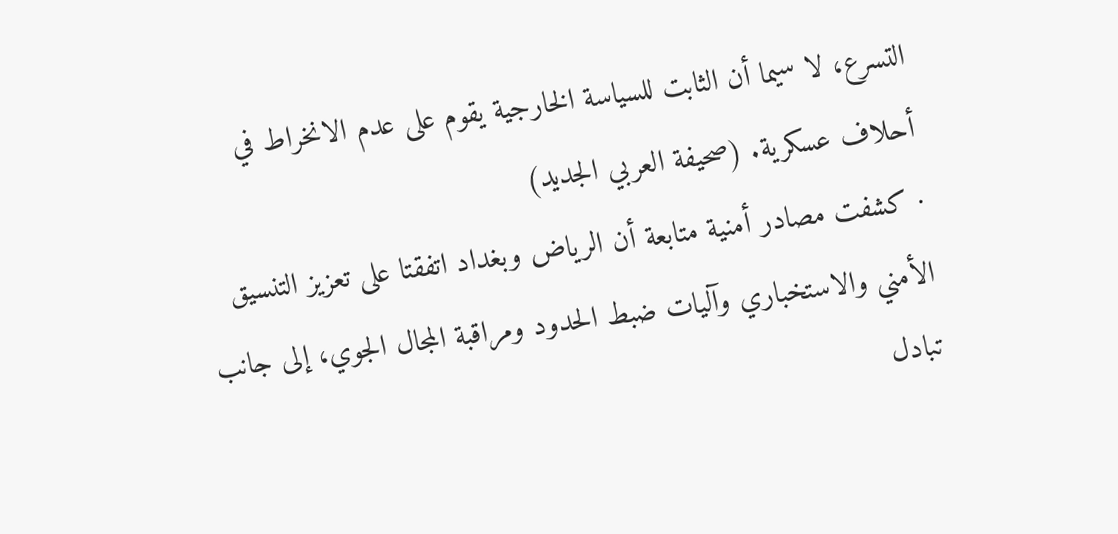التسرع، لا سيما أن الثابت للسياسة الخارجية يقوم على عدم الانخراط في أحلاف عسكرية. (صحيفة العربي الجديد)
· كشفت مصادر أمنية متابعة أن الرياض وبغداد اتفقتا على تعزيز التنسيق الأمني والاستخباري وآليات ضبط الحدود ومراقبة المجال الجوي، إلى جانب تبادل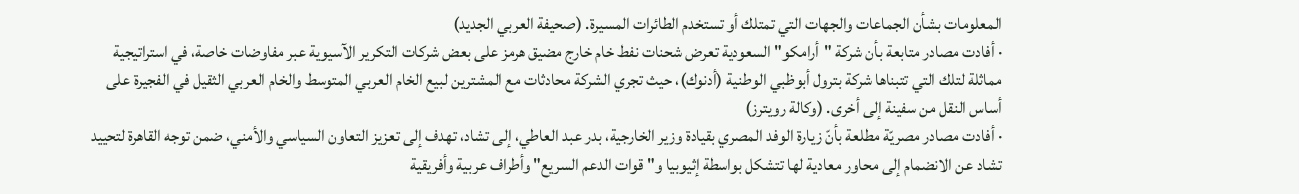المعلومات بشأن الجماعات والجهات التي تمتلك أو تستخدم الطائرات المسيرة. (صحيفة العربي الجديد)
· أفادت مصادر متابعة بأن شركة "أرامكو" السعودية تعرض شحنات نفط خام خارج مضيق هرمز على بعض شركات التكرير الآسيوية عبر مفاوضات خاصة، في استراتيجية مماثلة لتلك التي تتبناها شركة بترول أبوظبي الوطنية (أدنوك)، حيث تجري الشركة محادثات مع المشترين لبيع الخام العربي المتوسط والخام العربي الثقيل في الفجيرة على أساس النقل من سفينة إلى أخرى. (وكالة رويترز)
· أفادت مصادر مصريّة مطلعة بأنّ زيارة الوفد المصري بقيادة وزير الخارجية، بدر عبد العاطي، إلى تشاد، تهدف إلى تعزيز التعاون السياسي والأمني، ضمن توجه القاهرة لتحييد تشاد عن الانضمام إلى محاور معادية لها تتشكل بواسطة إثيوبيا و"قوات الدعم السريع" وأطراف عربية وأفريقية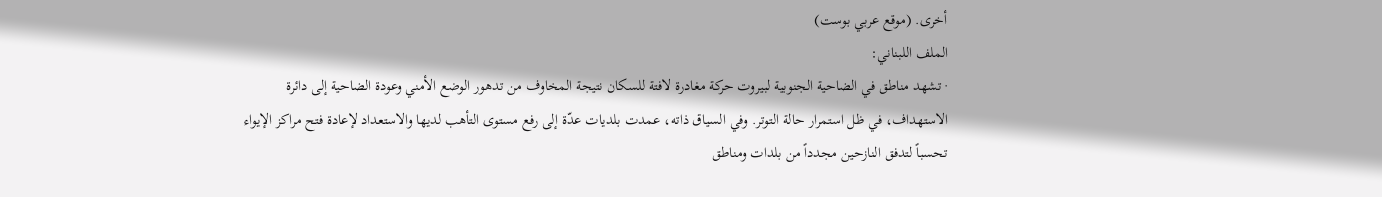أخرى. (موقع عربي بوست)
الملف اللبناني:
· تشهد مناطق في الضاحية الجنوبية لبيروت حركة مغادرة لافتة للسكان نتيجة المخاوف من تدهور الوضع الأمني وعودة الضاحية إلى دائرة الاستهداف، في ظل استمرار حالة التوتر. وفي السياق ذاته، عمدت بلديات عدّة إلى رفع مستوى التأهب لديها والاستعداد لإعادة فتح مراكز الإيواء تحسباً لتدفق النازحين مجدداً من بلدات ومناطق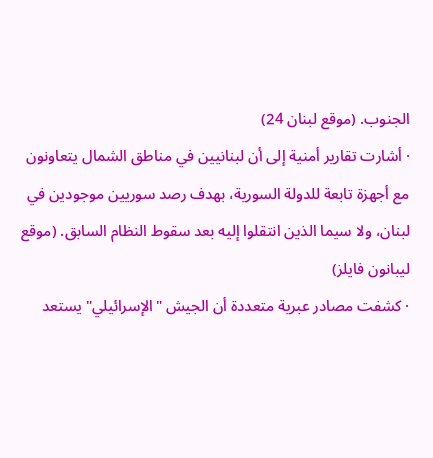الجنوب. (موقع لبنان 24)
· أشارت تقارير أمنية إلى أن لبنانيين في مناطق الشمال يتعاونون مع أجهزة تابعة للدولة السورية، بهدف رصد سوريين موجودين في لبنان، ولا سيما الذين انتقلوا إليه بعد سقوط النظام السابق. (موقع ليبانون فايلز)
· كشفت مصادر عبرية متعددة أن الجيش "الإسرائيلي" يستعد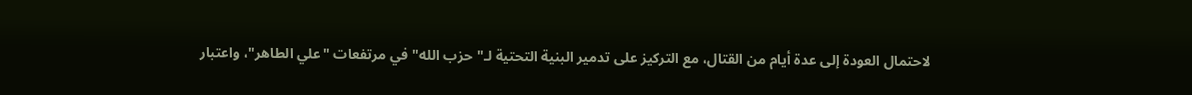لاحتمال العودة إلى عدة أيام من القتال، مع التركيز على تدمير البنية التحتية لـ"حزب الله" في مرتفعات "علي الطاهر"، واعتبار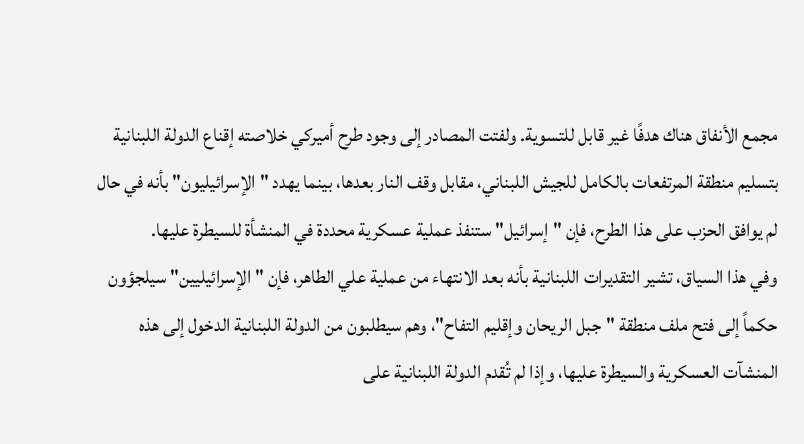مجمع الأنفاق هناك هدفًا غير قابل للتسوية. ولفتت المصادر إلى وجود طرح أميركي خلاصته إقناع الدولة اللبنانية بتسليم منطقة المرتفعات بالكامل للجيش اللبناني، مقابل وقف النار بعدها، بينما يهدد "الإسرائيليون" بأنه في حال لم يوافق الحزب على هذا الطرح، فإن "إسرائيل" ستنفذ عملية عسكرية محددة في المنشأة للسيطرة عليها.
وفي هذا السياق، تشير التقديرات اللبنانية بأنه بعد الانتهاء من عملية علي الطاهر، فإن "الإسرائيليين" سيلجؤون حكماً إلى فتح ملف منطقة "جبل الريحان وإقليم التفاح"، وهم سيطلبون من الدولة اللبنانية الدخول إلى هذه المنشآت العسكرية والسيطرة عليها، وإذا لم تُقدم الدولة اللبنانية على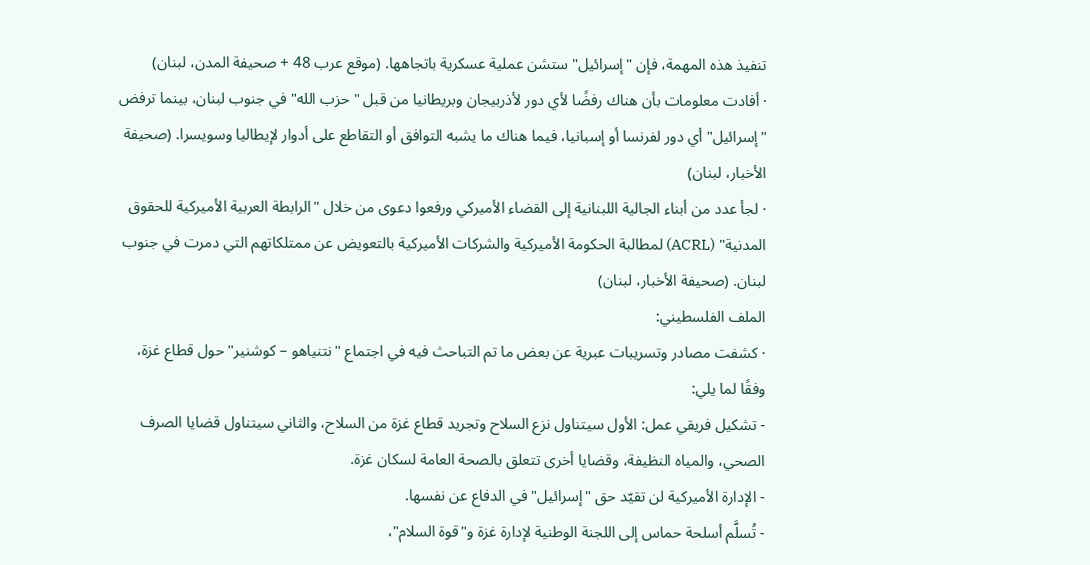تنفيذ هذه المهمة، فإن "إسرائيل" ستشن عملية عسكرية باتجاهها. (موقع عرب 48 + صحيفة المدن، لبنان)
· أفادت معلومات بأن هناك رفضًا لأي دور لأذربيجان وبريطانيا من قبل "حزب الله" في جنوب لبنان، بينما ترفض "إسرائيل" أي دور لفرنسا أو إسبانيا، فيما هناك ما يشبه التوافق أو التقاطع على أدوار لإيطاليا وسويسرا. (صحيفة الأخبار، لبنان)
· لجأ عدد من أبناء الجالية اللبنانية إلى القضاء الأميركي ورفعوا دعوى من خلال "الرابطة العربية الأميركية للحقوق المدنية" (ACRL) لمطالبة الحكومة الأميركية والشركات الأميركية بالتعويض عن ممتلكاتهم التي دمرت في جنوب لبنان. (صحيفة الأخبار، لبنان)
الملف الفلسطيني:
· كشفت مصادر وتسريبات عبرية عن بعض ما تم التباحث فيه في اجتماع "نتنياهو – كوشنير" حول قطاع غزة، وفقًا لما يلي:
- تشكيل فريقي عمل: الأول سيتناول نزع السلاح وتجريد قطاع غزة من السلاح، والثاني سيتناول قضايا الصرف الصحي، والمياه النظيفة، وقضايا أخرى تتعلق بالصحة العامة لسكان غزة.
- الإدارة الأميركية لن تقيّد حق "إسرائيل" في الدفاع عن نفسها.
- تُسلَّم أسلحة حماس إلى اللجنة الوطنية لإدارة غزة و"قوة السلام"،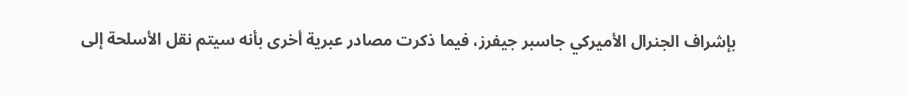بإشراف الجنرال الأميركي جاسبر جيفرز، فيما ذكرت مصادر عبرية أخرى بأنه سيتم نقل الأسلحة إلى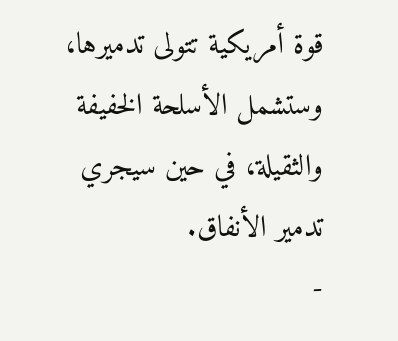قوة أمريكية تتولى تدميرها، وستشمل الأسلحة الخفيفة والثقيلة، في حين سيجري تدمير الأنفاق.
-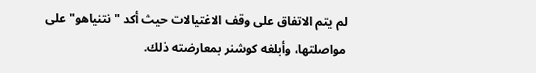لم يتم الاتفاق على وقف الاغتيالات حيث أكد "نتنياهو" على مواصلتها، وأبلغه كوشنر بمعارضته ذلك.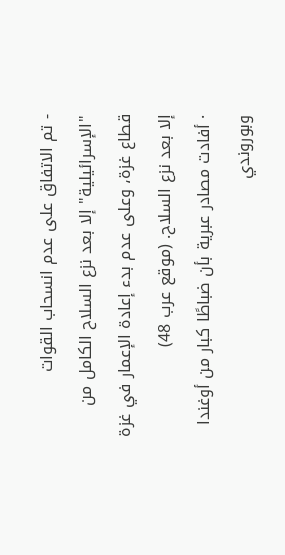- تم الاتفاق على عدم انسحاب القوات "الإسرائيلية" إلا بعد نزع السلاح الكامل من قطاع غزة، وعلى عدم بدء إعادة الإعمار في غزة إلا بعد نزع السلاح. (موقع عرب 48)
· أفادت مصادر عبرية بأن ضباطًا كبار من أوغندا وبوروندي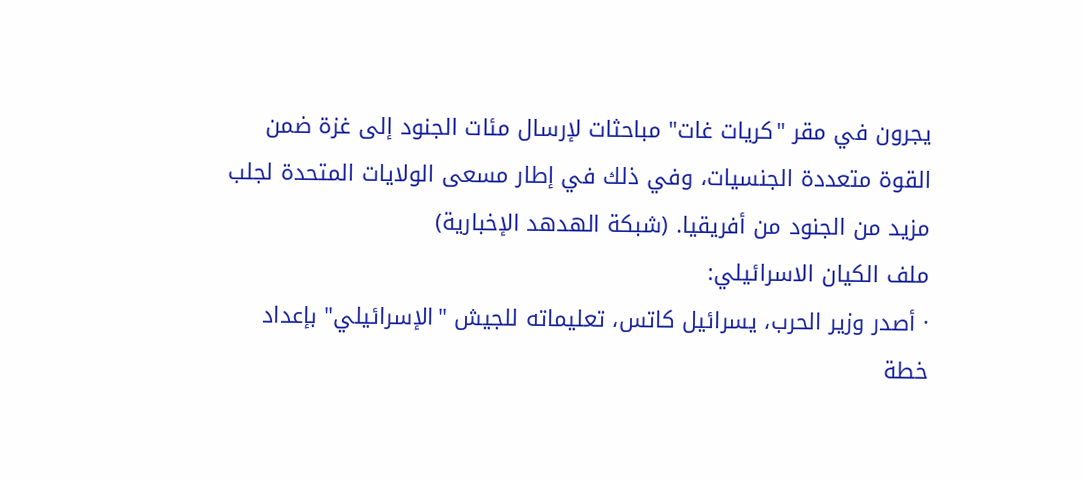يجرون في مقر "كريات غات" مباحثات لإرسال مئات الجنود إلى غزة ضمن القوة متعددة الجنسيات، وفي ذلك في إطار مسعى الولايات المتحدة لجلب مزيد من الجنود من أفريقيا. (شبكة الهدهد الإخبارية)
ملف الكيان الاسرائيلي:
· أصدر وزير الحرب، يسرائيل كاتس، تعليماته للجيش "الإسرائيلي" بإعداد خطة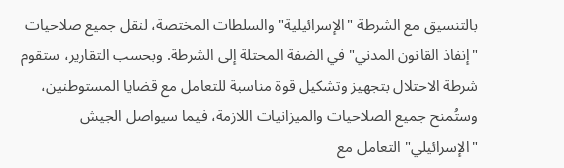بالتنسيق مع الشرطة "الإسرائيلية" والسلطات المختصة، لنقل جميع صلاحيات "إنفاذ القانون المدني" في الضفة المحتلة إلى الشرطة. وبحسب التقارير، ستقوم شرطة الاحتلال بتجهيز وتشكيل قوة مناسبة للتعامل مع قضايا المستوطنين، وستُمنح جميع الصلاحيات والميزانيات اللازمة، فيما سيواصل الجيش "الإسرائيلي" التعامل مع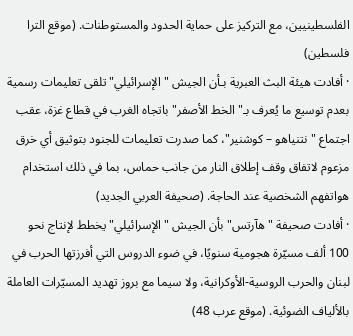الفلسطينيين، مع التركيز على حماية الحدود والمستوطنات. (موقع الترا فلسطين)
· أفادت هيئة البث العبرية بـأن الجيش "الإسرائيلي" تلقى تعليمات رسمية بعدم توسيع ما يُعرف بـ"الخط الأصفر" باتجاه الغرب في قطاع غزة، عقب اجتماع "نتنياهو – كوشنير"، كما صدرت تعليمات للجنود بتوثيق أي خرق مزعوم لاتفاق وقف إطلاق النار من جانب حماس، بما في ذلك استخدام هواتفهم الشخصية عند الحاجة. (صحيفة العربي الجديد)
· أفادت صحيفة "هآرتس" بأن الجيش "الإسرائيلي" يخطط لإنتاج نحو 100 ألف مسيّرة هجومية سنويًا، في ضوء الدروس التي أفرزتها الحرب في لبنان والحرب الروسية-الأوكرانية، ولا سيما مع بروز تهديد المسيّرات العاملة بالألياف الضوئية. (موقع عرب 48)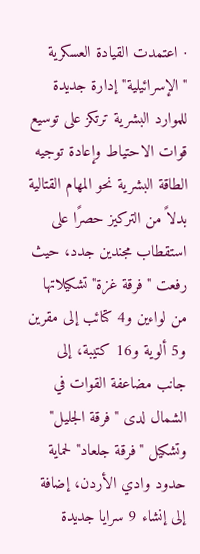· اعتمدت القيادة العسكرية "الإسرائيلية" إدارة جديدة للموارد البشرية ترتكز على توسيع قوات الاحتياط وإعادة توجيه الطاقة البشرية نحو المهام القتالية بدلاً من التركيز حصرًا على استقطاب مجندين جدد، حيث رفعت "فرقة غزة" تشكيلاتها من لواءين و4 كتائب إلى مقرين و5 ألوية و16 كتيبة، إلى جانب مضاعفة القوات في الشمال لدى "فرقة الجليل" وتشكيل "فرقة جلعاد" لحماية حدود وادي الأردن، إضافة إلى إنشاء 9 سرايا جديدة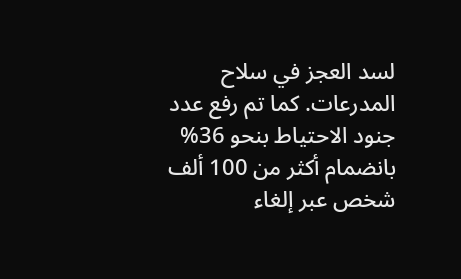لسد العجز في سلاح المدرعات. كما تم رفع عدد جنود الاحتياط بنحو 36% بانضمام أكثر من 100 ألف شخص عبر إلغاء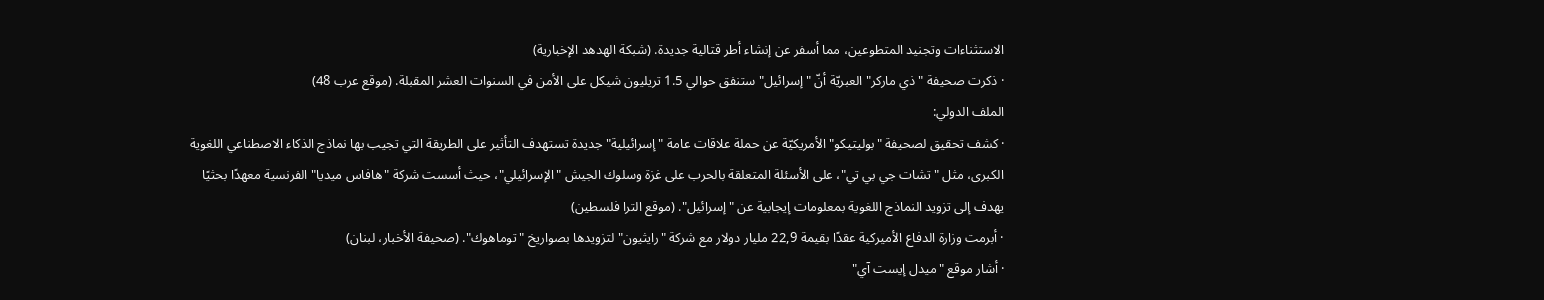الاستثناءات وتجنيد المتطوعين، مما أسفر عن إنشاء أطر قتالية جديدة. (شبكة الهدهد الإخبارية)
· ذكرت صحيفة "ذي ماركر" العبريّة أنّ "إسرائيل" ستنفق حوالي 1.5 تريليون شيكل على الأمن في السنوات العشر المقبلة. (موقع عرب 48)
الملف الدولي:
· كشف تحقيق لصحيفة "بوليتيكو" الأمريكيّة عن حملة علاقات عامة "إسرائيلية" جديدة تستهدف التأثير على الطريقة التي تجيب بها نماذج الذكاء الاصطناعي اللغوية الكبرى، مثل "تشات جي بي تي"، على الأسئلة المتعلقة بالحرب على غزة وسلوك الجيش "الإسرائيلي"، حيث أسست شركة "هافاس ميديا" الفرنسية معهدًا بحثيًا يهدف إلى تزويد النماذج اللغوية بمعلومات إيجابية عن "إسرائيل". (موقع الترا فلسطين)
· أبرمت وزارة الدفاع الأميركية عقدًا بقيمة 22,9 مليار دولار مع شركة "رايثيون" لتزويدها بصواريخ "توماهوك". (صحيفة الأخبار، لبنان)
· أشار موقع "ميدل إيست آي"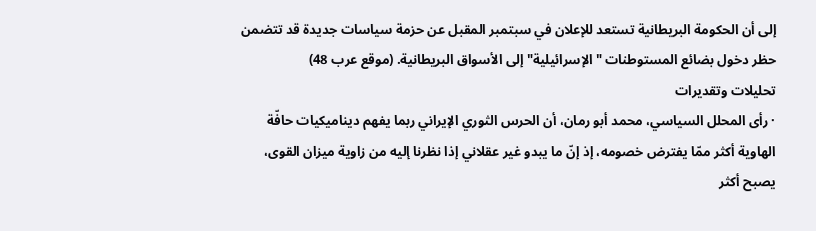إلى أن الحكومة البريطانية تستعد للإعلان في سبتمبر المقبل عن حزمة سياسات جديدة قد تتضمن حظر دخول بضائع المستوطنات "الإسرائيلية" إلى الأسواق البريطانية. (موقع عرب 48)
تحليلات وتقديرات
· رأى المحلل السياسي، محمد أبو رمان، أن الحرس الثوري الإيراني ربما يفهم ديناميكيات حافّة الهاوية أكثر ممّا يفترض خصومه، إذ إنّ ما يبدو غير عقلاني إذا نظرنا إليه من زاوية ميزان القوى، يصبح أكثر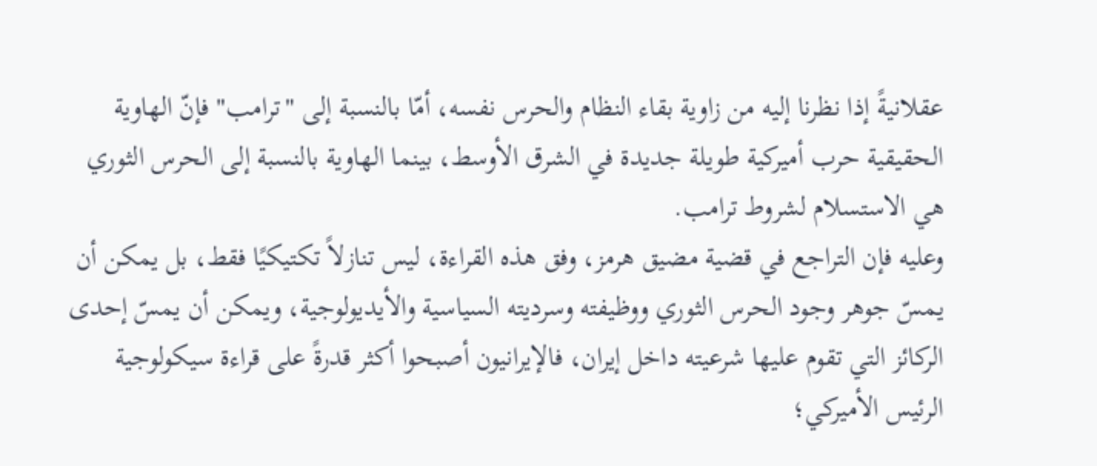عقلانيةً إذا نظرنا إليه من زاوية بقاء النظام والحرس نفسه، أمّا بالنسبة إلى "ترامب" فإنّ الهاوية الحقيقية حرب أميركية طويلة جديدة في الشرق الأوسط، بينما الهاوية بالنسبة إلى الحرس الثوري هي الاستسلام لشروط ترامب.
وعليه فإن التراجع في قضية مضيق هرمز، وفق هذه القراءة، ليس تنازلاً تكتيكيًا فقط، بل يمكن أن يمسّ جوهر وجود الحرس الثوري ووظيفته وسرديته السياسية والأيديولوجية، ويمكن أن يمسّ إحدى الركائز التي تقوم عليها شرعيته داخل إيران، فالإيرانيون أصبحوا أكثر قدرةً على قراءة سيكولوجية الرئيس الأميركي؛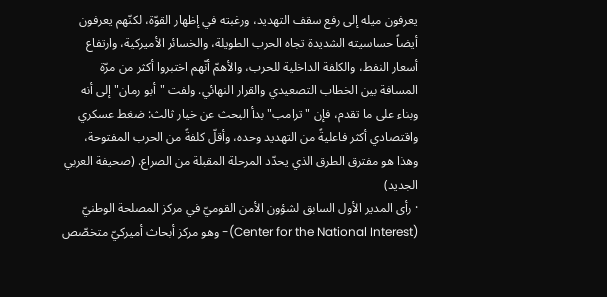يعرفون ميله إلى رفع سقف التهديد، ورغبته في إظهار القوّة، لكنّهم يعرفون أيضاً حساسيته الشديدة تجاه الحرب الطويلة، والخسائر الأميركية، وارتفاع أسعار النفط، والكلفة الداخلية للحرب، والأهمّ أنّهم اختبروا أكثر من مرّة المسافة بين الخطاب التصعيدي والقرار النهائي. ولفت "أبو رمان" إلى أنه وبناء على ما تقدم، فإن "ترامب" بدأ البحث عن خيار ثالث: ضغط عسكري واقتصادي أكثر فاعليةً من التهديد وحده، وأقلّ كلفةً من الحرب المفتوحة، وهذا هو مفترق الطرق الذي يحدّد المرحلة المقبلة من الصراع. (صحيفة العربي الجديد)
· رأى المدير الأول السابق لشؤون الأمن القوميّ في مركز المصلحة الوطنيّ (Center for the National Interest)- وهو مركز أبحاث أميركيّ متخصّص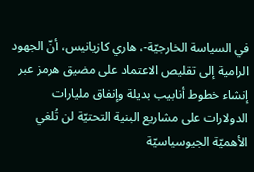في السياسة الخارجيّة-، هاري كازيانيس، أنّ الجهود الرامية إلى تقليص الاعتماد على مضيق هرمز عبر إنشاء خطوط أنابيب بديلة وإنفاق مليارات الدولارات على مشاريع البنية التحتيّة لن تُلغي الأهميّة الجيوسياسيّة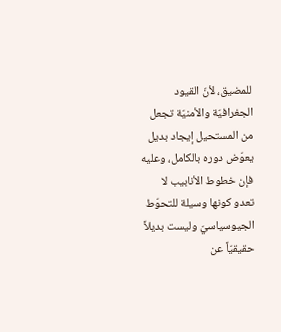للمضيق، لأنّ القيود الجغرافيّة والأمنيّة تجعل من المستحيل إيجاد بديل يعوّض دوره بالكامل، وعليه فإن خطوط الأنابيب لا تعدو كونها وسيلة للتحوّط الجيوسياسيّ وليست بديلاً حقيقيّاً عن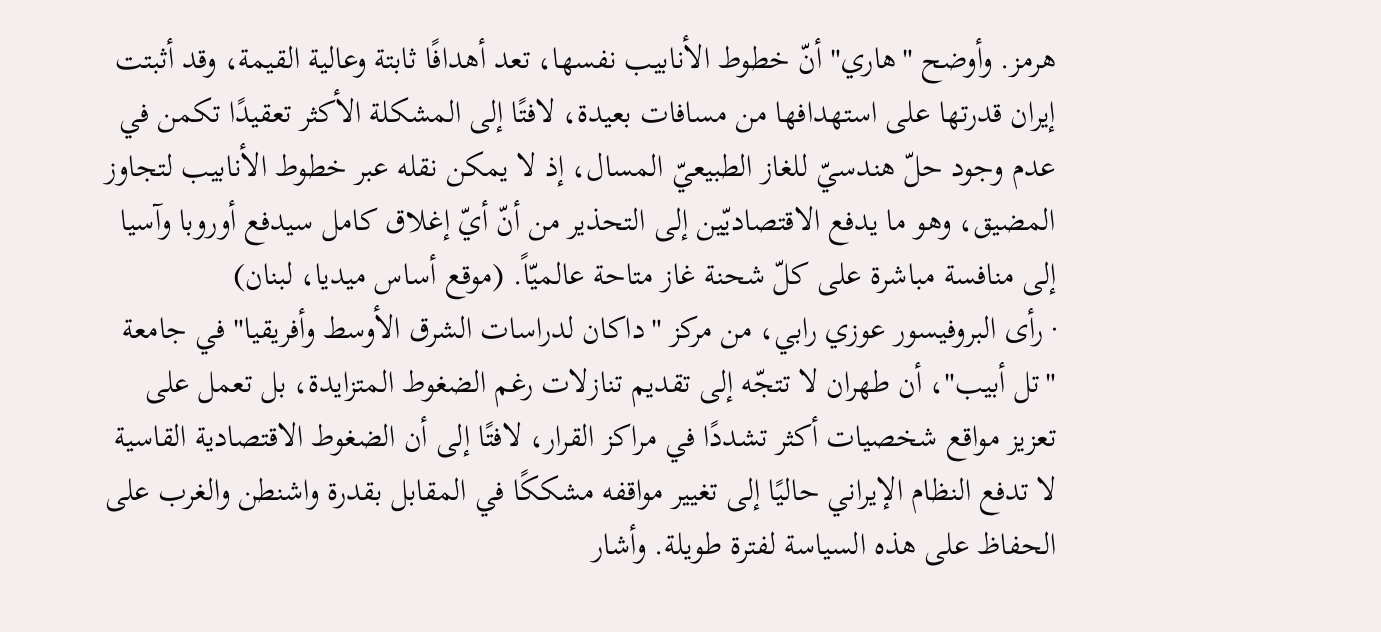هرمز. وأوضح "هاري" أنّ خطوط الأنابيب نفسها، تعد أهدافًا ثابتة وعالية القيمة، وقد أثبتت إيران قدرتها على استهدافها من مسافات بعيدة، لافتًا إلى المشكلة الأكثر تعقيدًا تكمن في عدم وجود حلّ هندسيّ للغاز الطبيعيّ المسال، إذ لا يمكن نقله عبر خطوط الأنابيب لتجاوز المضيق، وهو ما يدفع الاقتصاديّين إلى التحذير من أنّ أيّ إغلاق كامل سيدفع أوروبا وآسيا إلى منافسة مباشرة على كلّ شحنة غاز متاحة عالميّاً. (موقع أساس ميديا، لبنان)
· رأى البروفيسور عوزي رابي، من مركز "داكان لدراسات الشرق الأوسط وأفريقيا" في جامعة "تل أبيب"، أن طهران لا تتجّه إلى تقديم تنازلات رغم الضغوط المتزايدة، بل تعمل على تعزيز مواقع شخصيات أكثر تشددًا في مراكز القرار، لافتًا إلى أن الضغوط الاقتصادية القاسية لا تدفع النظام الإيراني حاليًا إلى تغيير مواقفه مشككًا في المقابل بقدرة واشنطن والغرب على الحفاظ على هذه السياسة لفترة طويلة. وأشار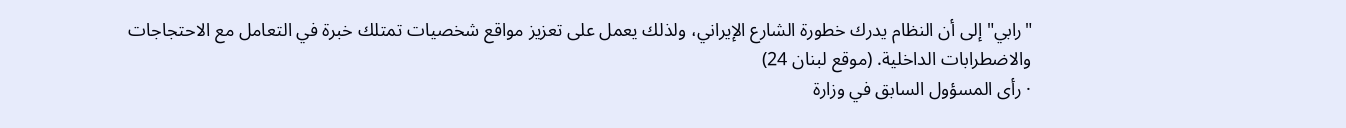"رابي" إلى أن النظام يدرك خطورة الشارع الإيراني، ولذلك يعمل على تعزيز مواقع شخصيات تمتلك خبرة في التعامل مع الاحتجاجات والاضطرابات الداخلية. (موقع لبنان 24)
· رأى المسؤول السابق في وزارة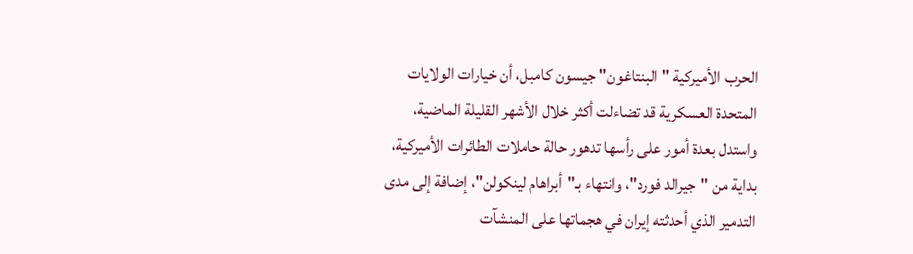الحرب الأميركية "البنتاغون" جيسون كامبل، أن خيارات الولايات المتحدة العسكرية قد تضاءلت أكثر خلال الأشهر القليلة الماضية، واستدل بعدة أمور على رأسها تدهور حالة حاملات الطائرات الأميركية، بداية من "جيرالد فورد"، وانتهاء بـ"أبراهام لينكولن"، إضافة إلى مدى التدمير الذي أحدثته إيران في هجماتها على المنشآت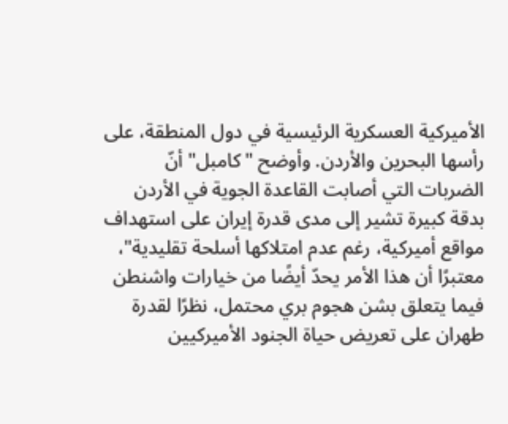الأميركية العسكرية الرئيسية في دول المنطقة، على رأسها البحرين والأردن. وأوضح "كامبل" أنّ الضربات التي أصابت القاعدة الجوية في الأردن بدقة كبيرة تشير إلى مدى قدرة إيران على استهداف مواقع أميركية، رغم عدم امتلاكها أسلحة تقليدية"، معتبرًا أن هذا الأمر يحدّ أيضًا من خيارات واشنطن فيما يتعلق بشن هجوم بري محتمل، نظرًا لقدرة طهران على تعريض حياة الجنود الأميركيين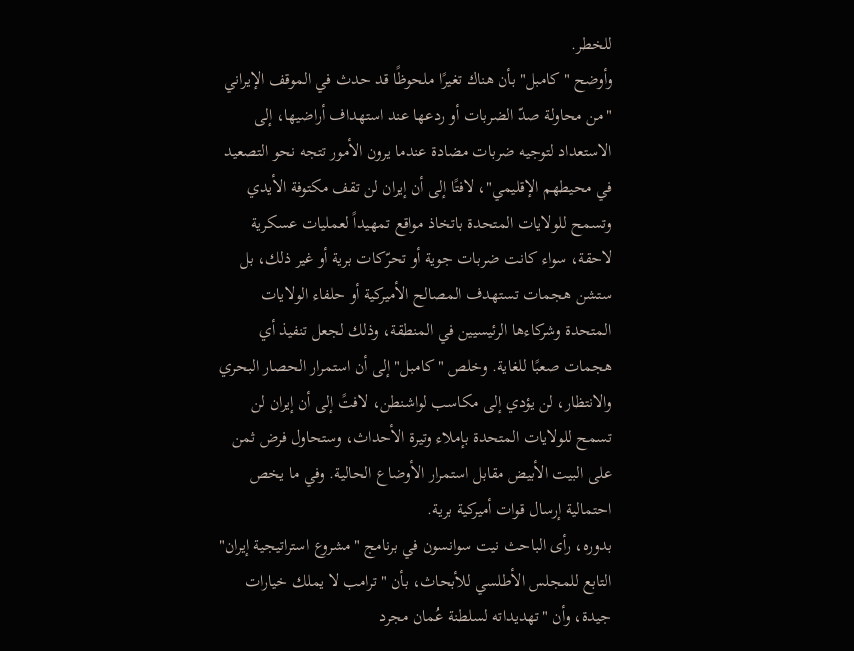للخطر.
وأوضح "كامبل" بأن هناك تغيرًا ملحوظًا قد حدث في الموقف الإيراني "من محاولة صدّ الضربات أو ردعها عند استهداف أراضيها، إلى الاستعداد لتوجيه ضربات مضادة عندما يرون الأمور تتجه نحو التصعيد في محيطهم الإقليمي"، لافتًا إلى أن إيران لن تقف مكتوفة الأيدي وتسمح للولايات المتحدة باتخاذ مواقع تمهيداً لعمليات عسكرية لاحقة، سواء كانت ضربات جوية أو تحرّكات برية أو غير ذلك، بل ستشن هجمات تستهدف المصالح الأميركية أو حلفاء الولايات المتحدة وشركاءها الرئيسيين في المنطقة، وذلك لجعل تنفيذ أي هجمات صعبًا للغاية. وخلص "كامبل" إلى أن استمرار الحصار البحري والانتظار، لن يؤدي إلى مكاسب لواشنطن، لافتً إلى أن إيران لن تسمح للولايات المتحدة بإملاء وتيرة الأحداث، وستحاول فرض ثمن على البيت الأبيض مقابل استمرار الأوضاع الحالية. وفي ما يخص احتمالية إرسال قوات أميركية برية.
بدوره، رأى الباحث نيت سوانسون في برنامج "مشروع استراتيجية إيران" التابع للمجلس الأطلسي للأبحاث، بأن "ترامب لا يملك خيارات جيدة، وأن "تهديداته لسلطنة عُمان مجرد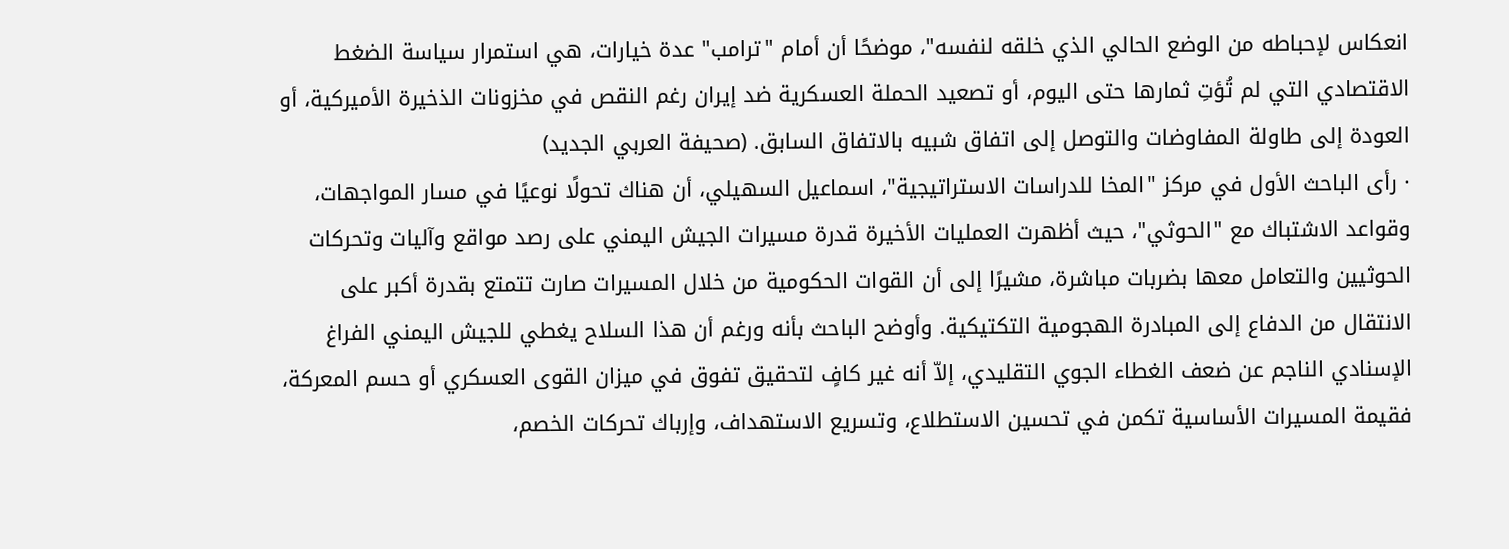انعكاس لإحباطه من الوضع الحالي الذي خلقه لنفسه"، موضحًا أن أمام "ترامب" عدة خيارات، هي استمرار سياسة الضغط الاقتصادي التي لم تُؤتِ ثمارها حتى اليوم، أو تصعيد الحملة العسكرية ضد إيران رغم النقص في مخزونات الذخيرة الأميركية، أو العودة إلى طاولة المفاوضات والتوصل إلى اتفاق شبيه بالاتفاق السابق. (صحيفة العربي الجديد)
· رأى الباحث الأول في مركز "المخا للدراسات الاستراتيجية"، اسماعيل السهيلي، أن هناك تحولًا نوعيًا في مسار المواجهات، وقواعد الاشتباك مع "الحوثي"، حيث أظهرت العمليات الأخيرة قدرة مسيرات الجيش اليمني على رصد مواقع وآليات وتحركات الحوثيين والتعامل معها بضربات مباشرة، مشيرًا إلى أن القوات الحكومية من خلال المسيرات صارت تتمتع بقدرة أكبر على الانتقال من الدفاع إلى المبادرة الهجومية التكتيكية. وأوضح الباحث بأنه ورغم أن هذا السلاح يغطي للجيش اليمني الفراغ الإسنادي الناجم عن ضعف الغطاء الجوي التقليدي، إلاّ أنه غير كافٍ لتحقيق تفوق في ميزان القوى العسكري أو حسم المعركة، فقيمة المسيرات الأساسية تكمن في تحسين الاستطلاع، وتسريع الاستهداف، وإرباك تحركات الخصم،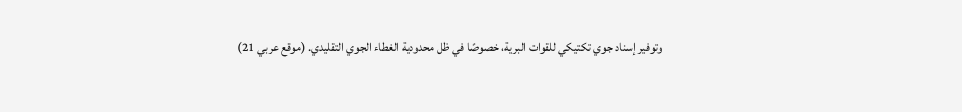وتوفير إسناد جوي تكتيكي للقوات البرية، خصوصًا في ظل محدودية الغطاء الجوي التقليدي. (موقع عربي 21)